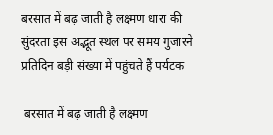बरसात में बढ़ जाती है लक्ष्मण धारा की सुंदरता इस अद्भूत स्थल पर समय गुजारने प्रतिदिन बड़ी संख्या में पहुंचते हैं पर्यटक

 बरसात में बढ़ जाती है लक्ष्मण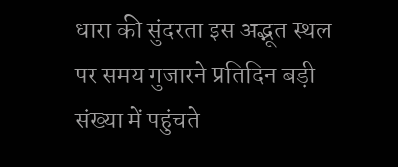धारा की सुंदरता इस अद्भूत स्थल पर समय गुजारने प्रतिदिन बड़ी संख्या में पहुंचते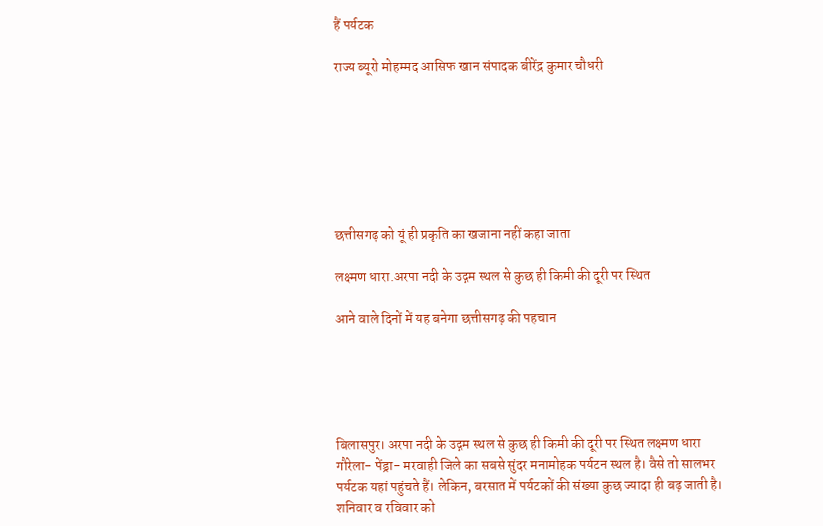हैं पर्यटक

राज्य ब्यूरो मोहम्मद आसिफ खान संपादक बीरेंद्र कुमार चौधरी







छत्तीसगढ़ को यूं ही प्रकृति का खजाना नहीं कहा जाता

लक्ष्मण धारा.अरपा नदी के उद्गम स्थल से कुछ ही किमी की दूरी पर स्थित

आने वाले दिनों में यह बनेगा छत्तीसगढ़ की पहचान





बिलासपुर। अरपा नदी के उद्गम स्थल से कुछ ही किमी की दूरी पर स्थित लक्ष्मण धारा गौरेला- पेंड्रा- मरवाही जिले का सबसे सुंदर मनामोहक पर्यटन स्थल है। वैसे तो सालभर पर्यटक यहां पहुंचते हैं। लेकिन, बरसात में पर्यटकों की संख्या कुछ ज्यादा ही बढ़ जाती है। शनिवार व रविवार को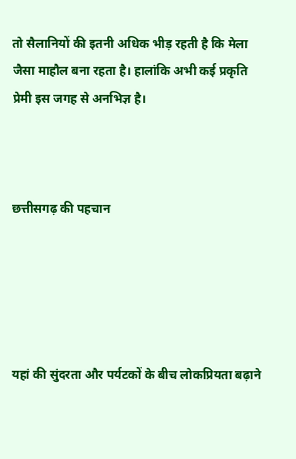तो सैलानियों की इतनी अधिक भीड़ रहती है कि मेला जैसा माहौल बना रहता है। हालांकि अभी कई प्रकृति प्रेमी इस जगह से अनभिज्ञ है।



छत्तीसगढ़ की पहचान





यहां की सुंदरता और पर्यटकों के बीच लोकप्रियता बढ़ाने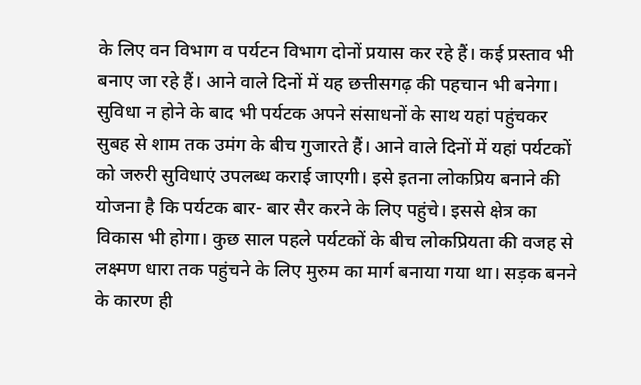के लिए वन विभाग व पर्यटन विभाग दोनों प्रयास कर रहे हैं। कई प्रस्ताव भी बनाए जा रहे हैं। आने वाले दिनों में यह छत्तीसगढ़ की पहचान भी बनेगा। सुविधा न होने के बाद भी पर्यटक अपने संसाधनों के साथ यहां पहुंचकर सुबह से शाम तक उमंग के बीच गुजारते हैं। आने वाले दिनों में यहां पर्यटकों को जरुरी सुविधाएं उपलब्ध कराई जाएगी। इसे इतना लोकप्रिय बनाने की योजना है कि पर्यटक बार- बार सैर करने के लिए पहुंचे। इससे क्षेत्र का विकास भी होगा। कुछ साल पहले पर्यटकों के बीच लोकप्रियता की वजह से लक्ष्मण धारा तक पहुंचने के लिए मुरुम का मार्ग बनाया गया था। सड़क बनने के कारण ही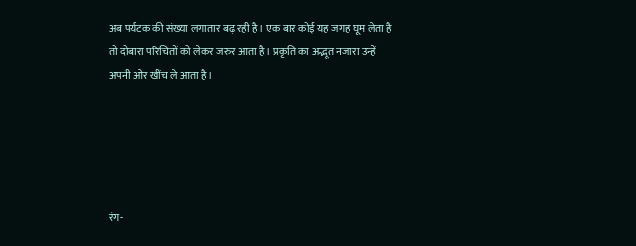अब पर्यटक की संख्या लगातार बढ़ रही है। एक बार कोई यह जगह घूम लेता है तो दोबारा परिचितों को लेकर जरुर आता है। प्रकृति का अद्भूत नजारा उन्हें अपनी ओर खींच ले आता है।





रंग-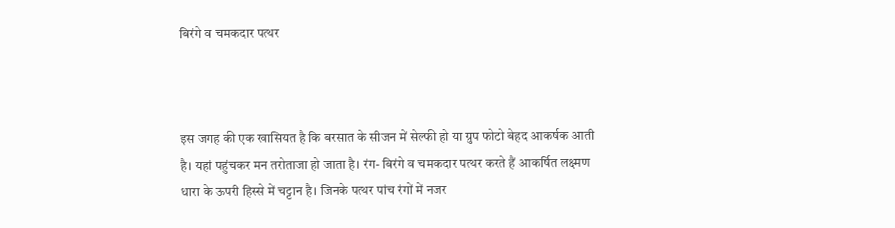बिरंगे व चमकदार पत्थर



इस जगह की एक खासियत है कि बरसात के सीजन में सेल्फी हो या ग्रुप फोटो बेहद आकर्षक आती है। यहां पहुंचकर मन तरोताजा हो जाता है। रंग- बिरंगे व चमकदार पत्थर करते हैं आकर्षित लक्ष्मण धारा के ऊपरी हिस्से में चट्टान है। जिनके पत्थर पांच रंगों में नजर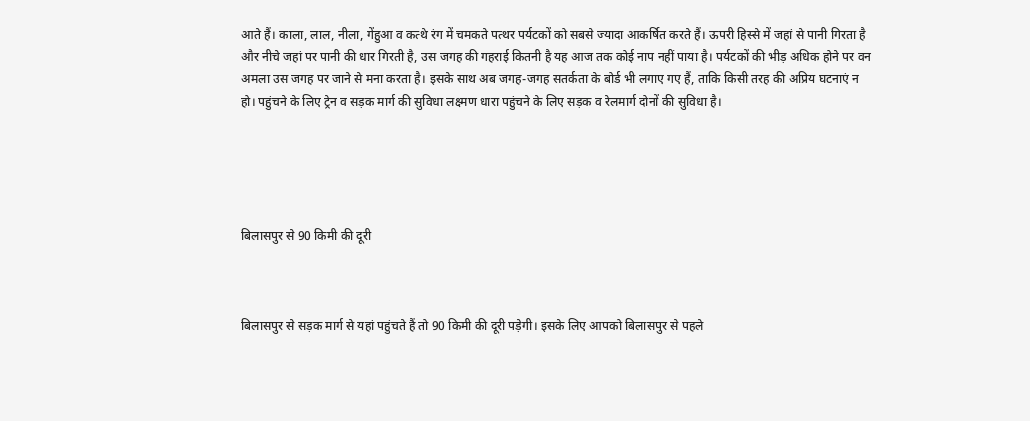आते हैं। काला, लाल, नीला, गेंहुआ व कत्थे रंग में चमकते पत्थर पर्यटकों को सबसे ज्यादा आकर्षित करते हैं। ऊपरी हिस्से में जहां से पानी गिरता है और नीचे जहां पर पानी की धार गिरती है, उस जगह की गहराई कितनी है यह आज तक कोई नाप नहीं पाया है। पर्यटकों की भीड़ अधिक होने पर वन अमला उस जगह पर जाने से मना करता है। इसके साथ अब जगह-जगह सतर्कता के बोर्ड भी लगाए गए हैं, ताकि किसी तरह की अप्रिय घटनाएं न हो। पहुंचने के लिए ट्रेन व सड़क मार्ग की सुविधा लक्ष्मण धारा पहुंचने के लिए सड़क व रेलमार्ग दोनों की सुविधा है।





बिलासपुर से 90 किमी की दूरी



बिलासपुर से सड़क मार्ग से यहां पहुंचते हैं तो 90 किमी की दूरी पड़ेगी। इसके लिए आपको बिलासपुर से पहले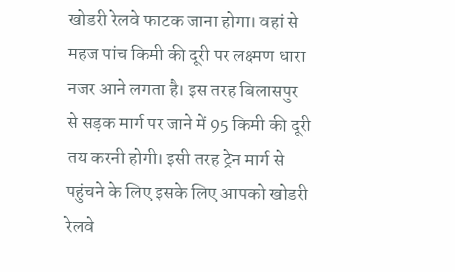खोडरी रेलवे फाटक जाना होगा। वहां से महज पांच किमी की दूरी पर लक्ष्मण धारा नजर आने लगता है। इस तरह बिलासपुर से सड़क मार्ग पर जाने में 95 किमी की दूरी तय करनी होगी। इसी तरह ट्रेन मार्ग से पहुंचने के लिए इसके लिए आपको खोडरी रेलवे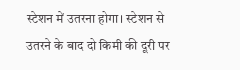स्टेशन में उतरना होगा। स्टेशन से उतरने के बाद दो किमी की दूरी पर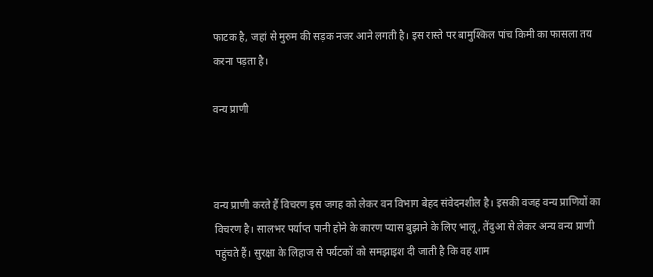फाटक है, जहां से मुरुम की सड़क नजर आने लगती है। इस रास्ते पर बामुश्किल पांच किमी का फासला तय करना पड़ता है।

वन्य प्राणी



वन्य प्राणी करते हैं विचरण इस जगह को लेकर वन विभाग बेहद संवेदनशील है। इसकी वजह वन्य प्राणियों का विचरण है। सालभर पर्याप्त पानी होने के कारण प्यास बुझाने के लिए भालू, तेंदुआ से लेकर अन्य वन्य प्राणी पहुंचते हैं। सुरक्षा के लिहाज से पर्यटकों को समझाइश दी जाती है कि वह शाम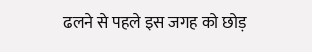ढलने से पहले इस जगह को छोड़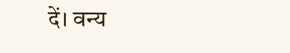दें। वन्य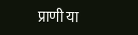प्राणी या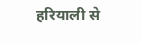हरियाली से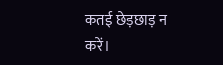कतई छेड़छाड़ न करें।